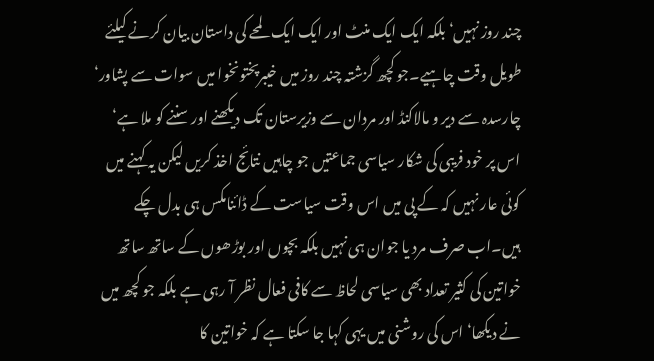چند روز نہیں‘ بلکہ ایک ایک منٹ اور ایک ایک لمحے کی داستان بیان کرنے کیلئے طویل وقت چاہیے۔جو کچھ گزشتہ چند روز میں خیبرپختونخوا میں سوات سے پشاور‘ چارسدہ سے دیر و مالاکنڈ اور مردان سے وزیرستان تک دیکھنے اور سننے کو ملا ہے‘ اس پر خود فریبی کی شکار سیاسی جماعتیں جو چاہیں نتائج اخذ کریں لیکن یہ کہنے میں کوئی عار نہیں کہ کے پی میں اس وقت سیاست کے ڈائنامکس ہی بدل چکے ہیں۔اب صرف مرد یا جوان ہی نہیں بلکہ بچوں اور بوڑھوں کے ساتھ ساتھ خواتین کی کثیر تعداد بھی سیاسی لحاظ سے کافی فعال نظر آ رہی ہے بلکہ جو کچھ میں نے دیکھا‘ اس کی روشنی میں یہی کہا جا سکتا ہے کہ خواتین کا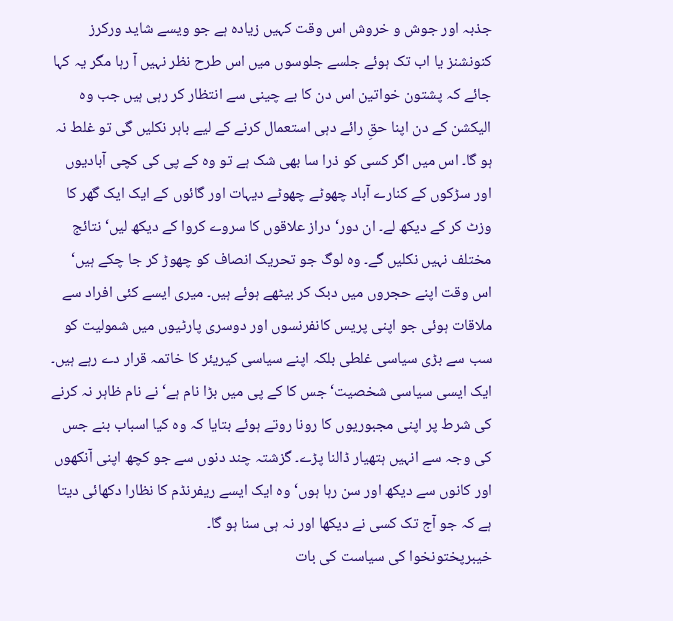جذبہ اور جوش و خروش اس وقت کہیں زیادہ ہے جو ویسے شاید ورکرز کنونشنز یا اب تک ہوئے جلسے جلوسوں میں اس طرح نظر نہیں آ رہا مگر یہ کہا جائے کہ پشتون خواتین اس دن کا بے چینی سے انتظار کر رہی ہیں جب وہ الیکشن کے دن اپنا حقِ رائے دہی استعمال کرنے کے لیے باہر نکلیں گی تو غلط نہ ہو گا۔ اس میں اگر کسی کو ذرا سا بھی شک ہے تو وہ کے پی کی کچی آبادیوں اور سڑکوں کے کنارے آباد چھوٹے چھوٹے دیہات اور گائوں کے ایک ایک گھر کا وزٹ کر کے دیکھ لے۔ ان دور‘ دراز علاقوں کا سروے کروا کے دیکھ لیں‘ نتائج مختلف نہیں نکلیں گے۔ وہ لوگ جو تحریک انصاف کو چھوڑ کر جا چکے ہیں‘ اس وقت اپنے حجروں میں دبک کر بیٹھے ہوئے ہیں۔ میری ایسے کئی افراد سے ملاقات ہوئی جو اپنی پریس کانفرنسوں اور دوسری پارٹیوں میں شمولیت کو سب سے بڑی سیاسی غلطی بلکہ اپنے سیاسی کیریئر کا خاتمہ قرار دے رہے ہیں۔ ایک ایسی سیاسی شخصیت‘ جس کا کے پی میں بڑا نام ہے‘ نے نام ظاہر نہ کرنے کی شرط پر اپنی مجبوریوں کا رونا روتے ہوئے بتایا کہ وہ کیا اسباب بنے جس کی وجہ سے انہیں ہتھیار ڈالنا پڑے۔ گزشتہ چند دنوں سے جو کچھ اپنی آنکھوں اور کانوں سے دیکھ اور سن رہا ہوں‘ وہ ایک ایسے ریفرنڈم کا نظارا دکھائی دیتا ہے کہ جو آج تک کسی نے دیکھا اور نہ ہی سنا ہو گا۔
خیبرپختونخوا کی سیاست کی بات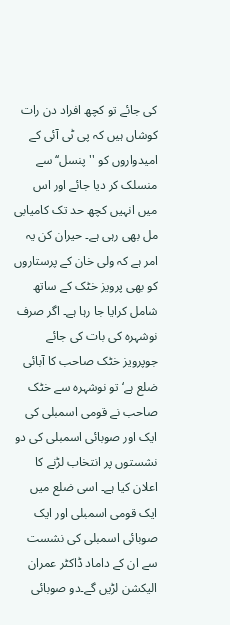کی جائے تو کچھ افراد دن رات کوشاں ہیں کہ پی ٹی آئی کے امیدواروں کو ''پنسل‘‘ سے منسلک کر دیا جائے اور اس میں انہیں کچھ حد تک کامیابی مل بھی رہی ہے۔ حیران کن یہ امر ہے کہ ولی خان کے پرستاروں کو بھی پرویز خٹک کے ساتھ شامل کرایا جا رہا ہے۔ اگر صرف نوشہرہ کی بات کی جائے جوپرویز خٹک صاحب کا آبائی ضلع ہے‘ تو نوشہرہ سے خٹک صاحب نے قومی اسمبلی کی ایک اور صوبائی اسمبلی کی دو نشستوں پر انتخاب لڑنے کا اعلان کیا ہے۔ اسی ضلع میں ایک قومی اسمبلی اور ایک صوبائی اسمبلی کی نشست سے ان کے داماد ڈاکٹر عمران الیکشن لڑیں گے۔دو صوبائی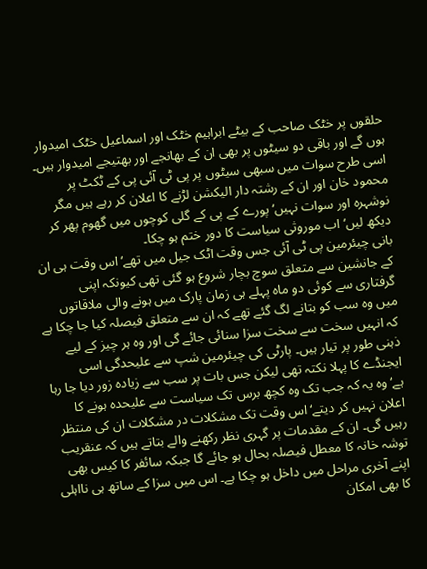حلقوں پر خٹک صاحب کے بیٹے ابراہیم خٹک اور اسماعیل خٹک امیدوار ہوں گے اور باقی دو سیٹوں پر بھی ان کے بھانجے اور بھتیجے امیدوار ہیں۔ اسی طرح سوات میں سبھی سیٹوں پر پی ٹی آئی پی کے ٹکٹ پر محمود خان اور ان کے رشتہ دار الیکشن لڑنے کا اعلان کر رہے ہیں مگر نوشہرہ اور سوات نہیں‘ پورے کے پی کے گلی کوچوں میں گھوم پھر کر دیکھ لیں‘ اب موروثی سیاست کا دور ختم ہو چکا۔
بانی چیئرمین پی ٹی آئی جس وقت اٹک جیل میں تھے‘ اس وقت ہی ان کے جانشین سے متعلق سوچ بچار شروع ہو گئی تھی کیونکہ اپنی گرفتاری سے کوئی دو ماہ پہلے ہی زمان پارک میں ہونے والی ملاقاتوں میں وہ سب کو بتانے لگ گئے تھے کہ ان سے متعلق فیصلہ کیا جا چکا ہے کہ انہیں سخت سے سخت سزا سنائی جائے گی اور وہ ہر چیز کے لیے ذہنی طور پر تیار ہیں۔ پارٹی کی چیئرمین شپ سے علیحدگی اسی ایجنڈے کا پہلا نکتہ تھی لیکن جس بات پر سب سے زیادہ زور دیا جا رہا ہے‘ وہ یہ کہ جب تک وہ کچھ برس تک سیاست سے علیحدہ ہونے کا اعلان نہیں کر دیتے‘ اس وقت تک مشکلات در مشکلات ان کی منتظر رہیں گی۔ ان کے مقدمات پر گہری نظر رکھنے والے بتاتے ہیں کہ عنقریب توشہ خانہ کا معطل فیصلہ بحال ہو جائے گا جبکہ سائفر کا کیس بھی اپنے آخری مراحل میں داخل ہو چکا ہے۔ اس میں سزا کے ساتھ ہی نااہلی کا بھی امکان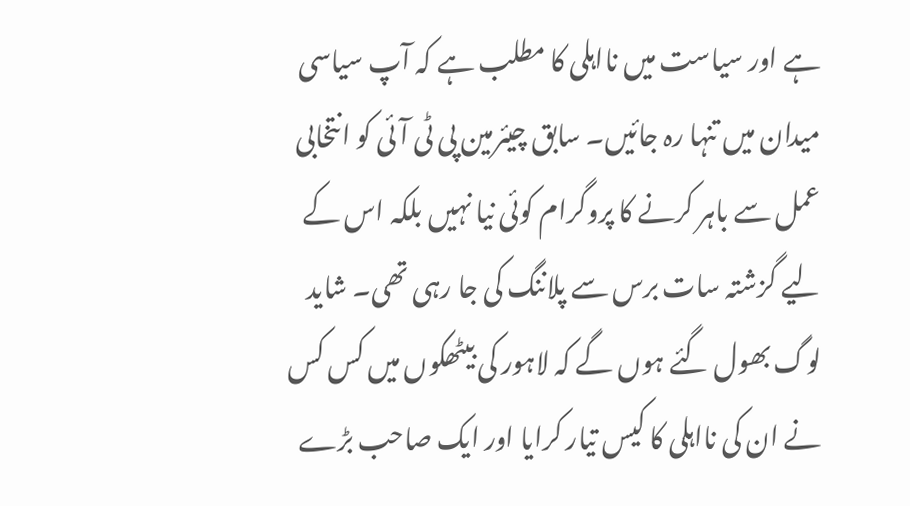ہے اور سیاست میں نااہلی کا مطلب ہے کہ آپ سیاسی میدان میں تنہا رہ جائیں۔ سابق چیئرمین پی ٹی آئی کو انتخابی عمل سے باہر کرنے کا پروگرام کوئی نیا نہیں بلکہ اس کے لیے گزشتہ سات برس سے پلاننگ کی جا رہی تھی۔ شاید لوگ بھول گئے ہوں گے کہ لاہور کی بیٹھکوں میں کس کس نے ان کی نااہلی کا کیس تیار کرایا اور ایک صاحب بڑے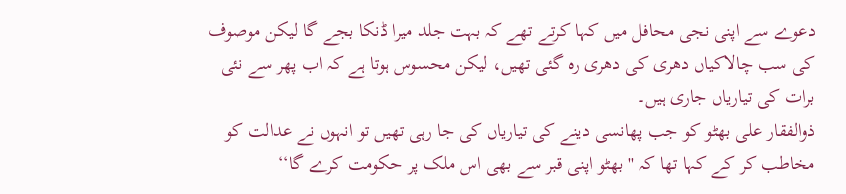دعوے سے اپنی نجی محافل میں کہا کرتے تھے کہ بہت جلد میرا ڈنکا بجے گا لیکن موصوف کی سب چالاکیاں دھری کی دھری رہ گئی تھیں، لیکن محسوس ہوتا ہے کہ اب پھر سے نئی برات کی تیاریاں جاری ہیں۔
ذوالفقار علی بھٹو کو جب پھانسی دینے کی تیاریاں کی جا رہی تھیں تو انہوں نے عدالت کو مخاطب کر کے کہا تھا کہ ''بھٹو اپنی قبر سے بھی اس ملک پر حکومت کرے گا‘‘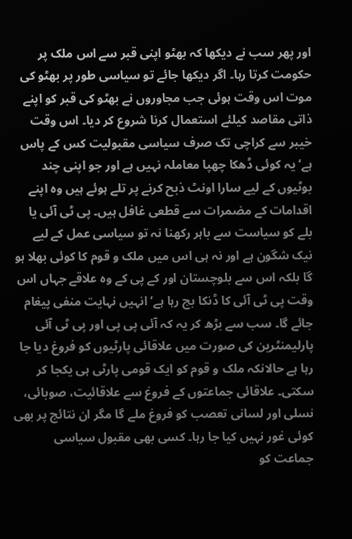اور پھر سب نے دیکھا کہ بھٹو اپنی قبر سے اس ملک پر حکومت کرتا رہا۔ اگر دیکھا جائے تو سیاسی طور پر بھٹو کی موت اس وقت ہوئی جب مجاوروں نے بھٹو کی قبر کو اپنے ذاتی مقاصد کیلئے استعمال کرنا شروع کر دیا۔ اس وقت خیبر سے کراچی تک صرف سیاسی مقبولیت کس کے پاس ہے‘ یہ کوئی ڈھکا چھپا معاملہ نہیں ہے اور جو اپنی چند بوٹیوں کے لیے سارا اونٹ ذبح کرنے پر تلے ہوئے ہیں وہ اپنے اقدامات کے مضمرات سے قطعی غافل ہیں۔ پی ٹی آئی یا بلے کو سیاست سے باہر رکھنا نہ تو سیاسی عمل کے لیے نیک شگون ہے اور نہ ہی اس میں ملک و قوم کا کوئی بھلا ہو گا بلکہ اس سے بلوچستان اور کے پی کے وہ علاقے جہاں اس وقت پی ٹی آئی کا ڈنکا بج رہا ہے‘ انہیں نہایت منفی پیغام جائے گا۔ سب سے بڑھ کر یہ کہ آئی پی پی اور پی ٹی آئی پارلیمنٹرین کی صورت میں علاقائی پارٹیوں کو فروغ دیا جا رہا ہے حالانکہ ملک و قوم کو ایک قومی پارٹی ہی یکجا کر سکتی۔ علاقائی جماعتوں کے فروغ سے علاقائیت، صوبائی، نسلی اور لسانی تعصب کو فروغ ملے گا مگر ان نتائج پر بھی کوئی غور نہیں کیا جا رہا۔ کسی بھی مقبول سیاسی جماعت کو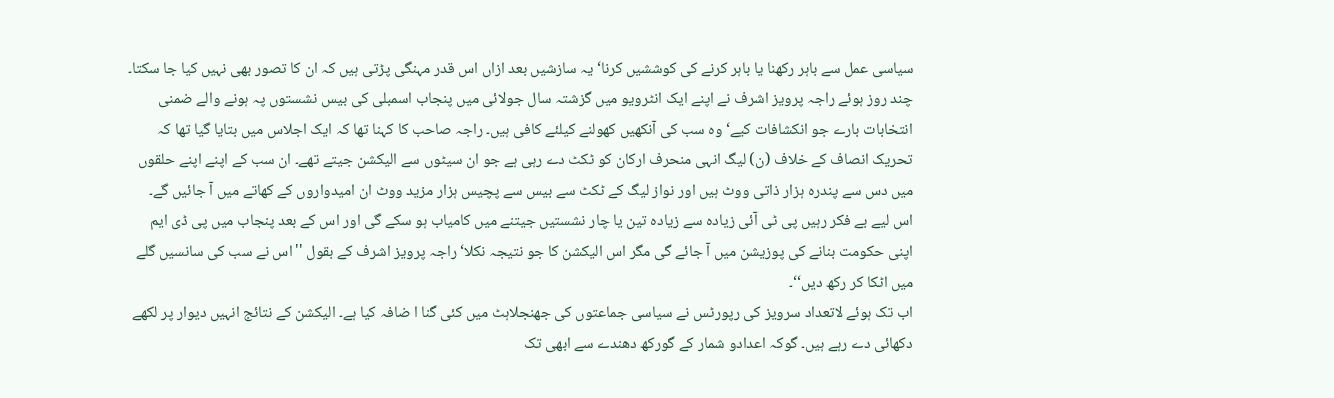سیاسی عمل سے باہر رکھنا یا باہر کرنے کی کوششیں کرنا‘ یہ سازشیں بعد ازاں اس قدر مہنگی پڑتی ہیں کہ ان کا تصور بھی نہیں کیا جا سکتا۔
چند روز ہوئے راجہ پرویز اشرف نے اپنے ایک انٹرویو میں گزشتہ سال جولائی میں پنجاب اسمبلی کی بیس نشستوں پہ ہونے والے ضمنی انتخابات بارے جو انکشافات کیے‘ وہ سب کی آنکھیں کھولنے کیلئے کافی ہیں۔ راجہ صاحب کا کہنا تھا کہ ایک اجلاس میں بتایا گیا تھا کہ تحریک انصاف کے خلاف (ن) لیگ انہی منحرف ارکان کو ٹکٹ دے رہی ہے جو ان سیٹوں سے الیکشن جیتے تھے۔ ان سب کے اپنے اپنے حلقوں میں دس سے پندرہ ہزار ذاتی ووٹ ہیں اور نواز لیگ کے ٹکٹ سے بیس سے پچیس ہزار مزید ووٹ ان امیدواروں کے کھاتے میں آ جائیں گے۔ اس لیے بے فکر رہیں پی ٹی آئی زیادہ سے زیادہ تین یا چار نشستیں جیتنے میں کامیاب ہو سکے گی اور اس کے بعد پنجاب میں پی ڈی ایم اپنی حکومت بنانے کی پوزیشن میں آ جائے گی مگر اس الیکشن کا جو نتیجہ نکلا‘ راجہ پرویز اشرف کے بقول ''اس نے سب کی سانسیں گلے میں اٹکا کر رکھ دیں‘‘۔
اب تک ہوئے لاتعداد سرویز کی رپورٹس نے سیاسی جماعتوں کی جھنجلاہٹ میں کئی گنا ا ضافہ کیا ہے۔ الیکشن کے نتائج انہیں دیوار پر لکھے دکھائی دے رہے ہیں۔ گوکہ اعدادو شمار کے گورکھ دھندے سے ابھی تک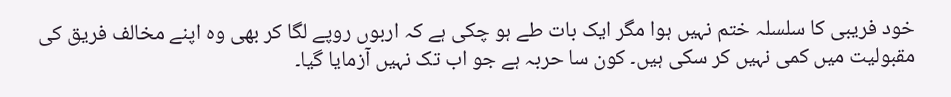خود فریبی کا سلسلہ ختم نہیں ہوا مگر ایک بات طے ہو چکی ہے کہ اربوں روپے لگا کر بھی وہ اپنے مخالف فریق کی مقبولیت میں کمی نہیں کر سکی ہیں۔ کون سا حربہ ہے جو اب تک نہیں آزمایا گیا۔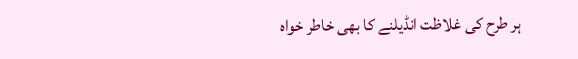ہر طرح کی غلاظت انڈیلنے کا بھی خاطر خواہ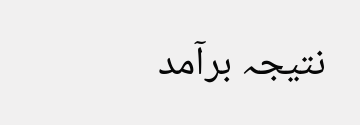نتیجہ برآمد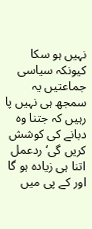نہیں ہو سکا کیونکہ سیاسی جماعتیں یہ سمجھ ہی نہیں پا رہیں کہ جتنا وہ دبانے کی کوشش کریں گی‘ ردعمل اتنا ہی زیادہ ہو گا اور کے پی میں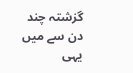گزشتہ چند دن سے میں یہی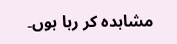مشاہدہ کر رہا ہوں۔